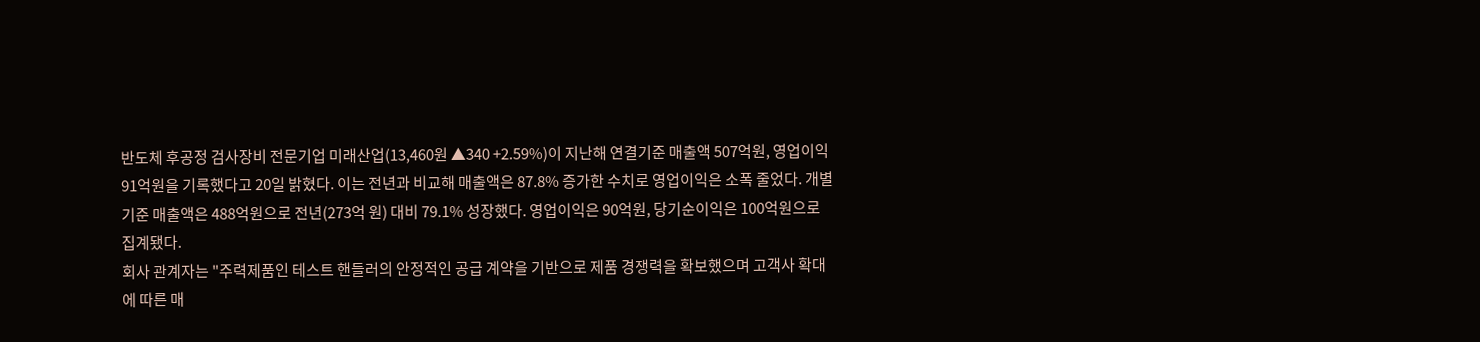반도체 후공정 검사장비 전문기업 미래산업(13,460원 ▲340 +2.59%)이 지난해 연결기준 매출액 507억원, 영업이익 91억원을 기록했다고 20일 밝혔다. 이는 전년과 비교해 매출액은 87.8% 증가한 수치로 영업이익은 소폭 줄었다. 개별기준 매출액은 488억원으로 전년(273억 원) 대비 79.1% 성장했다. 영업이익은 90억원, 당기순이익은 100억원으로 집계됐다.
회사 관계자는 "주력제품인 테스트 핸들러의 안정적인 공급 계약을 기반으로 제품 경쟁력을 확보했으며 고객사 확대에 따른 매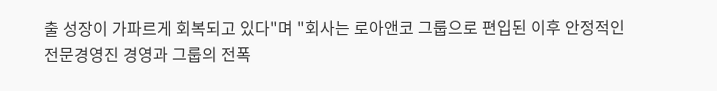출 성장이 가파르게 회복되고 있다"며 "회사는 로아앤코 그룹으로 편입된 이후 안정적인 전문경영진 경영과 그룹의 전폭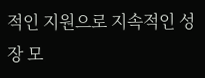적인 지원으로 지속적인 성장 모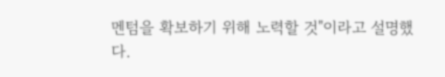멘텀을 확보하기 위해 노력할 것"이라고 설명했다.